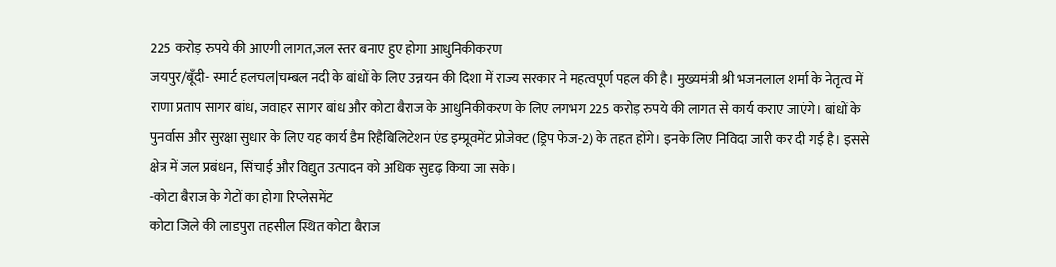225 करोड़ रुपये की आएगी लागत,जल स्तर बनाए हुए होगा आधुनिकीकरण
जयपुर/बूँदी- स्मार्ट हलचल|चम्बल नदी के बांधों के लिए उन्नयन की दिशा में राज्य सरकार ने महत्वपूर्ण पहल की है। मुख्यमंत्री श्री भजनलाल शर्मा के नेतृत्व में राणा प्रताप सागर बांध, जवाहर सागर बांध और कोटा बैराज के आधुनिकीकरण के लिए लगभग 225 करोड़ रुपये की लागत से कार्य कराए जाएंगे। बांधों के पुनर्वास और सुरक्षा सुधार के लिए यह कार्य डैम रिहैबिलिटेशन एंड इम्प्रूवमेंट प्रोजेक्ट (ड्रिप फेज-2) के तहत होंगे। इनके लिए निविदा जारी कर दी गई है। इससे क्षेत्र में जल प्रबंधन, सिंचाई और विद्युत उत्पादन को अधिक सुदृढ़ किया जा सके।
-कोटा बैराज के गेटों का होगा रिप्लेसमेंट
कोटा जिले की लाडपुरा तहसील स्थित कोटा बैराज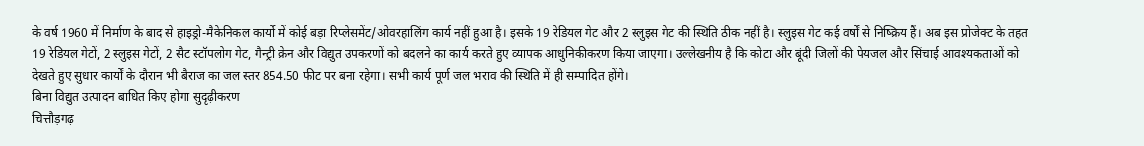के वर्ष 1960 में निर्माण के बाद से हाइड्रो-मैकेनिकल कार्यो में कोई बड़ा रिप्लेसमेंट/ओवरहालिंग कार्य नहीं हुआ है। इसके 19 रेडियल गेट और 2 स्लुइस गेट की स्थिति ठीक नहीं है। स्लुइस गेट कई वर्षों से निष्क्रिय हैं। अब इस प्रोजेक्ट के तहत 19 रेडियल गेटों, 2 स्लुइस गेटों, 2 सैट स्टॉपलोग गेट, गैन्ट्री क्रेन और विद्युत उपकरणों को बदलने का कार्य करते हुए व्यापक आधुनिकीकरण किया जाएगा। उल्लेखनीय है कि कोटा और बूंदी जिलों की पेयजल और सिंचाई आवश्यकताओं को देखते हुए सुधार कार्यों के दौरान भी बैराज का जल स्तर 854.50 फीट पर बना रहेगा। सभी कार्य पूर्ण जल भराव की स्थिति में ही सम्पादित होंगे।
बिना विद्युत उत्पादन बाधित किए होगा सुदृढ़ीकरण
चित्तौड़गढ़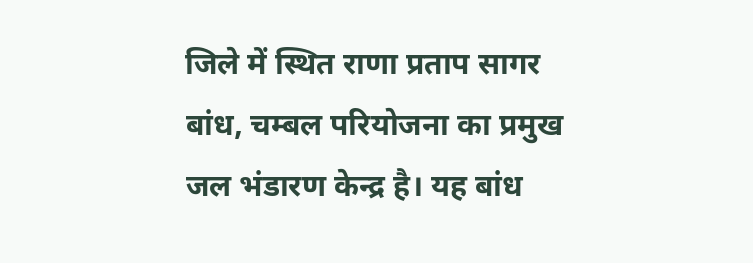जिले में स्थित राणा प्रताप सागर बांध, चम्बल परियोजना का प्रमुख जल भंडारण केन्द्र है। यह बांध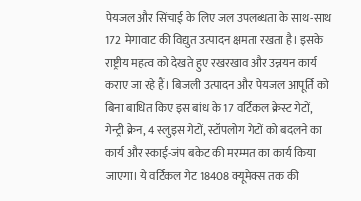पेयजल और सिंचाई के लिए जल उपलब्धता के साथ-साथ 172 मेगावाट की विद्युत उत्पादन क्षमता रखता है। इसके राष्ट्रीय महत्व को देखते हुए रखरखाव और उन्नयन कार्य कराए जा रहे हैं। बिजली उत्पादन और पेयजल आपूर्ति को बिना बाधित किए इस बांध के 17 वर्टिकल क्रेस्ट गेटों, गेन्ट्री क्रेन, 4 स्लुइस गेटों, स्टॉपलोग गेटों को बदलने का कार्य और स्काई-जंप बकेट की मरम्मत का कार्य किया जाएगा। ये वर्टिकल गेट 18408 क्यूमेक्स तक की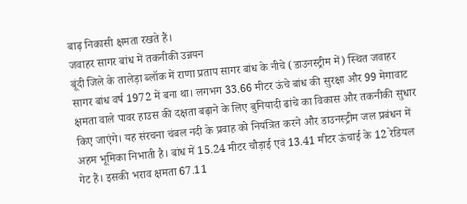बाढ़ निकासी क्षमता रखते हैं।
जवाहर सागर बांध में तकनीकी उन्नयन
बूंदी जिले के तालेड़ा ब्लॉक में राणा प्रताप सागर बांध के नीचे (डाउनस्ट्रीम में) स्थित जवाहर सागर बांध वर्ष 1972 में बना था। लगभग 33.66 मीटर ऊंचे बांध की सुरक्षा और 99 मेगावाट क्षमता वाले पावर हाउस की दक्षता बढ़ाने के लिए बुनियादी ढांचे का विकास और तकनीकी सुधार किए जाएंगे। यह संरचना चंबल नदी के प्रवाह को नियंत्रित करने और डाउनस्ट्रीम जल प्रबंधन में अहम भूमिका निभाती है। बांध में 15.24 मीटर चौड़ाई एवं 13.41 मीटर ऊंचाई के 12 रेडियल गेट हैं। इसकी भराव क्षमता 67.11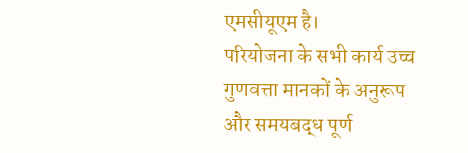एमसीयूएम है।
परियोजना के सभी कार्य उच्च गुणवत्ता मानकों के अनुरूप और समयबद्ध पूर्ण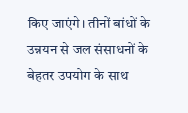किए जाएंगे। तीनों बांधों के उन्नयन से जल संसाधनों के बेहतर उपयोग के साथ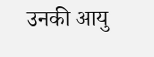उनकी आयु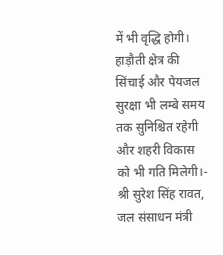में भी वृद्धि होगी। हाड़ौती क्षेत्र की सिंचाई और पेयजल सुरक्षा भी लम्बे समय तक सुनिश्चित रहेगी और शहरी विकास को भी गति मिलेगी।- श्री सुरेश सिंह रावत, जल संसाधन मंत्री